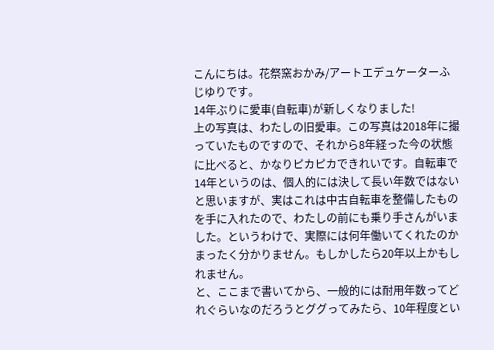こんにちは。花祭窯おかみ/アートエデュケーターふじゆりです。
14年ぶりに愛車(自転車)が新しくなりました!
上の写真は、わたしの旧愛車。この写真は2018年に撮っていたものですので、それから8年経った今の状態に比べると、かなりピカピカできれいです。自転車で14年というのは、個人的には決して長い年数ではないと思いますが、実はこれは中古自転車を整備したものを手に入れたので、わたしの前にも乗り手さんがいました。というわけで、実際には何年働いてくれたのかまったく分かりません。もしかしたら20年以上かもしれません。
と、ここまで書いてから、一般的には耐用年数ってどれぐらいなのだろうとググってみたら、10年程度とい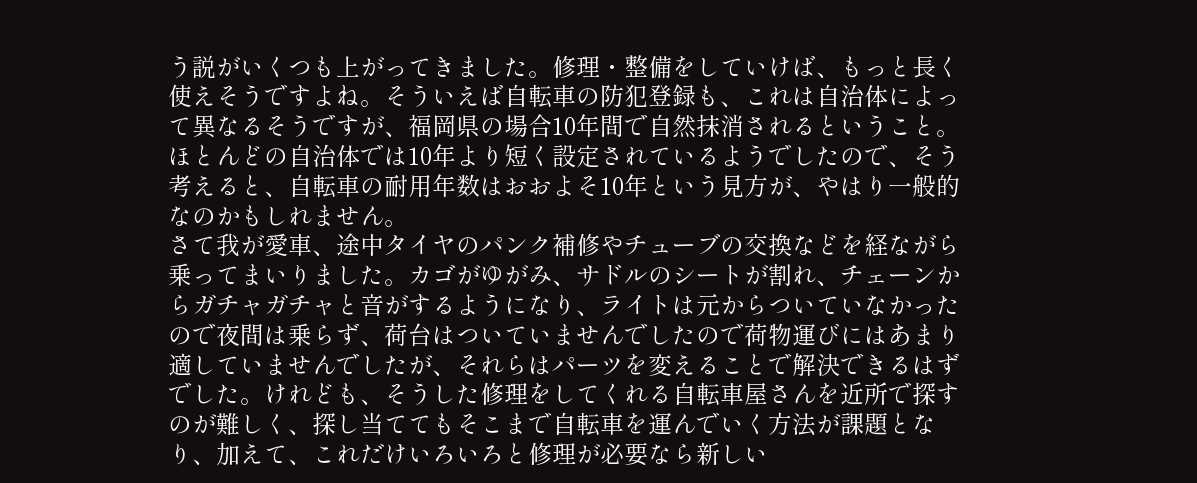う説がいくつも上がってきました。修理・整備をしていけば、もっと長く使えそうですよね。そういえば自転車の防犯登録も、これは自治体によって異なるそうですが、福岡県の場合10年間で自然抹消されるということ。ほとんどの自治体では10年より短く設定されているようでしたので、そう考えると、自転車の耐用年数はおおよそ10年という見方が、やはり一般的なのかもしれません。
さて我が愛車、途中タイヤのパンク補修やチューブの交換などを経ながら乗ってまいりました。カゴがゆがみ、サドルのシートが割れ、チェーンからガチャガチャと音がするようになり、ライトは元からついていなかったので夜間は乗らず、荷台はついていませんでしたので荷物運びにはあまり適していませんでしたが、それらはパーツを変えることで解決できるはずでした。けれども、そうした修理をしてくれる自転車屋さんを近所で探すのが難しく、探し当ててもそこまで自転車を運んでいく方法が課題となり、加えて、これだけいろいろと修理が必要なら新しい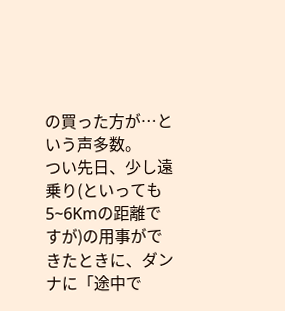の買った方が…という声多数。
つい先日、少し遠乗り(といっても5~6Kmの距離ですが)の用事ができたときに、ダンナに「途中で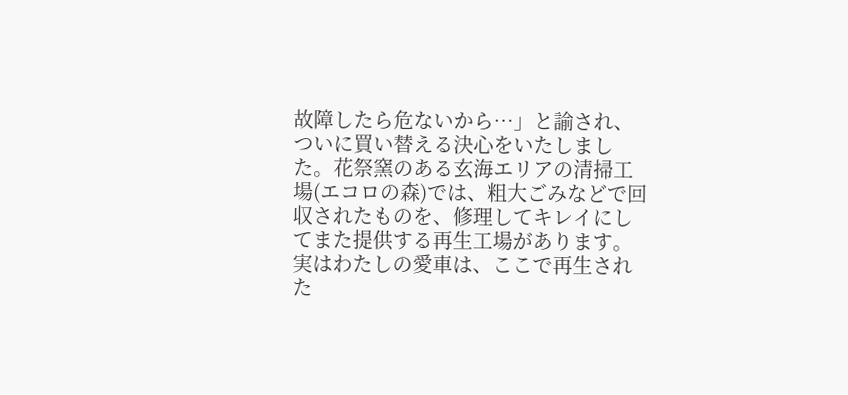故障したら危ないから…」と諭され、ついに買い替える決心をいたしました。花祭窯のある玄海エリアの清掃工場(エコロの森)では、粗大ごみなどで回収されたものを、修理してキレイにしてまた提供する再生工場があります。実はわたしの愛車は、ここで再生された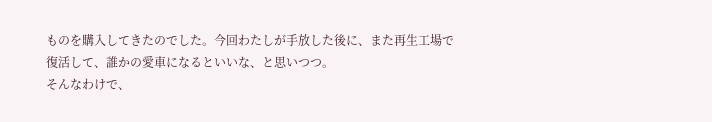ものを購入してきたのでした。今回わたしが手放した後に、また再生工場で復活して、誰かの愛車になるといいな、と思いつつ。
そんなわけで、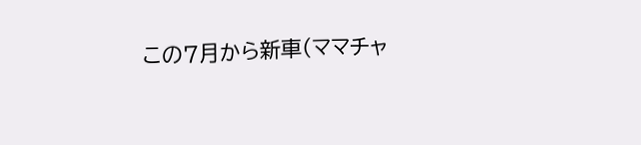この7月から新車(ママチャ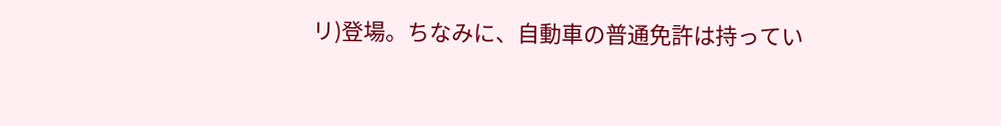リ)登場。ちなみに、自動車の普通免許は持ってい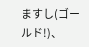ますし(ゴールド!)、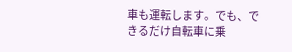車も運転します。でも、できるだけ自転車に乗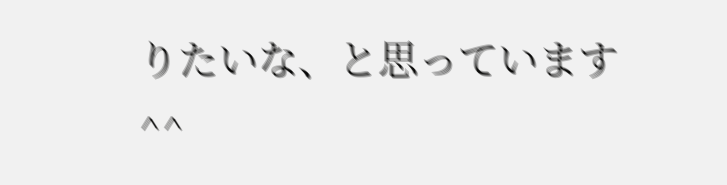りたいな、と思っています^^